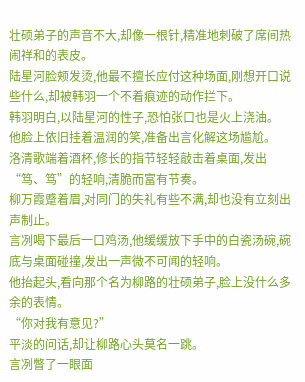壮硕弟子的声音不大,却像一根针,精准地刺破了席间热闹祥和的表皮。
陆星河脸颊发烫,他最不擅长应付这种场面,刚想开口说些什么,却被韩羽一个不着痕迹的动作拦下。
韩羽明白,以陆星河的性子,恐怕张口也是火上浇油。
他脸上依旧挂着温润的笑,准备出言化解这场尴尬。
洛清歌端着酒杯,修长的指节轻轻敲击着桌面,发出“笃、笃”的轻响,清脆而富有节奏。
柳万霞蹙着眉,对同门的失礼有些不满,却也没有立刻出声制止。
言冽喝下最后一口鸡汤,他缓缓放下手中的白瓷汤碗,碗底与桌面碰撞,发出一声微不可闻的轻响。
他抬起头,看向那个名为柳路的壮硕弟子,脸上没什么多余的表情。
“你对我有意见?”
平淡的问话,却让柳路心头莫名一跳。
言冽瞥了一眼面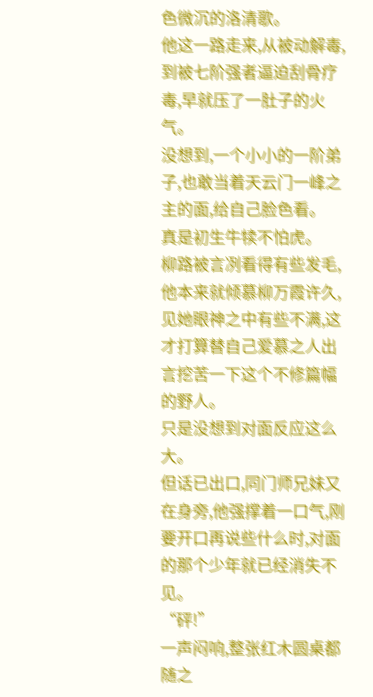色微沉的洛清歌。
他这一路走来,从被动解毒,到被七阶强者逼迫刮骨疗毒,早就压了一肚子的火气。
没想到,一个小小的一阶弟子,也敢当着天云门一峰之主的面,给自己脸色看。
真是初生牛犊不怕虎。
柳路被言冽看得有些发毛,他本来就倾慕柳万霞许久,见她眼神之中有些不满,这才打算替自己爱慕之人出言挖苦一下这个不修篇幅的野人。
只是没想到对面反应这么大。
但话已出口,同门师兄妹又在身旁,他强撑着一口气,刚要开口再说些什么时,对面的那个少年就已经消失不见。
“砰!”
一声闷响,整张红木圆桌都随之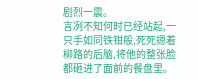剧烈一震。
言冽不知何时已经站起,一只手如同铁钳般,死死摁着柳路的后脑,将他的整张脸都砸进了面前的餐盘里。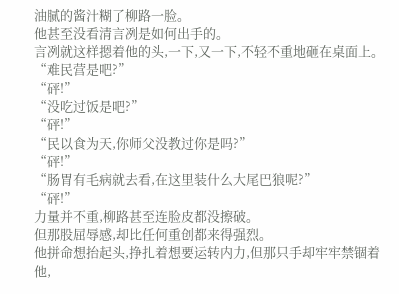油腻的酱汁糊了柳路一脸。
他甚至没看清言冽是如何出手的。
言冽就这样摁着他的头,一下,又一下,不轻不重地砸在桌面上。
“难民营是吧?”
“砰!”
“没吃过饭是吧?”
“砰!”
“民以食为天,你师父没教过你是吗?”
“砰!”
“肠胃有毛病就去看,在这里装什么大尾巴狼呢?”
“砰!”
力量并不重,柳路甚至连脸皮都没擦破。
但那股屈辱感,却比任何重创都来得强烈。
他拼命想抬起头,挣扎着想要运转内力,但那只手却牢牢禁锢着他,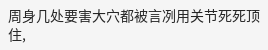周身几处要害大穴都被言冽用关节死死顶住,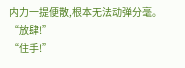内力一提便散,根本无法动弹分毫。
“放肆!”
“住手!”